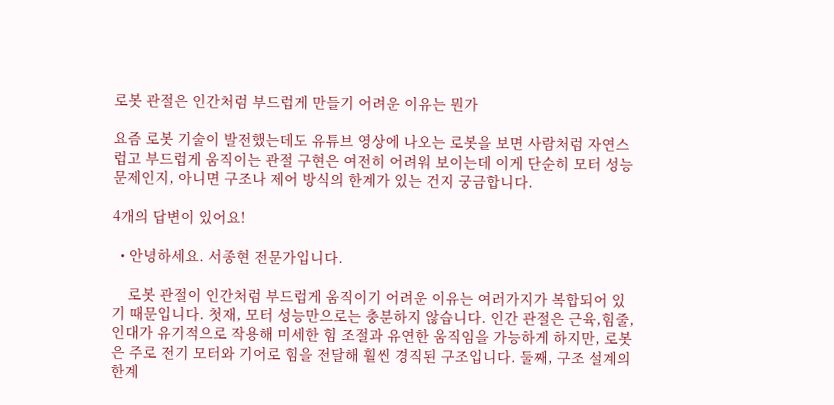로봇 관절은 인간처럼 부드럽게 만들기 어려운 이유는 뭔가

요즘 로봇 기술이 발전했는데도 유튜브 영상에 나오는 로봇을 보면 사람처럼 자연스럽고 부드럽게 움직이는 관절 구현은 여전히 어려워 보이는데 이게 단순히 모터 성능 문제인지, 아니면 구조나 제어 방식의 한계가 있는 건지 궁금합니다.

4개의 답변이 있어요!

  • 안녕하세요. 서종현 전문가입니다.

    로봇 관절이 인간처럼 부드럽게 움직이기 어려운 이유는 여러가지가 복합되어 있기 때문입니다. 첫재, 모터 성능만으로는 충분하지 않습니다. 인간 관절은 근육,힘줄, 인대가 유기적으로 작용해 미세한 힘 조절과 유연한 움직임을 가능하게 하지만, 로봇은 주로 전기 모터와 기어로 힘을 전달해 훨씬 경직된 구조입니다. 둘째, 구조 설계의 한계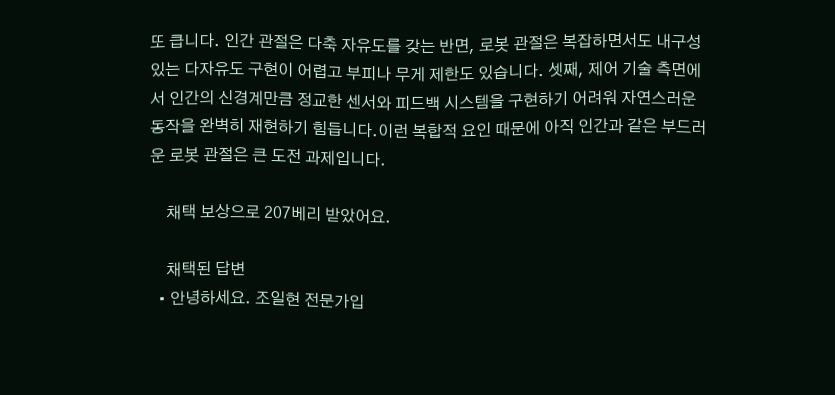또 큽니다. 인간 관절은 다축 자유도를 갖는 반면, 로봇 관절은 복잡하면서도 내구성 있는 다자유도 구현이 어렵고 부피나 무게 제한도 있습니다. 셋째, 제어 기술 측면에서 인간의 신경계만큼 정교한 센서와 피드백 시스템을 구현하기 어려워 자연스러운 동작을 완벽히 재현하기 힘듭니다.이런 복합적 요인 때문에 아직 인간과 같은 부드러운 로봇 관절은 큰 도전 과제입니다.

    채택 보상으로 207베리 받았어요.

    채택된 답변
  • 안녕하세요. 조일현 전문가입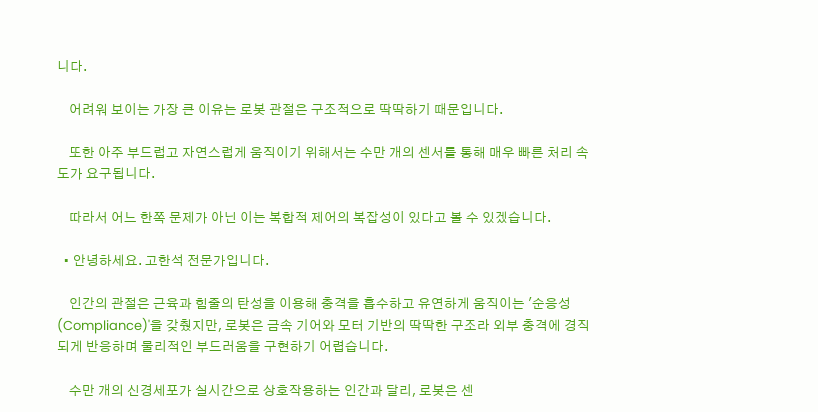니다.

    어려워 보이는 가장 큰 이유는 로봇 관절은 구조적으로 딱딱하기 때문입니다.

    또한 아주 부드럽고 자연스럽게 움직이기 위해서는 수만 개의 센서를 통해 매우 빠른 처리 속도가 요구됩니다.

    따라서 어느 한쪽 문제가 아닌 이는 복합적 제어의 복잡성이 있다고 볼 수 있겠습니다.

  • 안녕하세요. 고한석 전문가입니다.

    인간의 관절은 근육과 힘줄의 탄성을 이용해 충격을 흡수하고 유연하게 움직이는 '순응성(Compliance)'을 갖췄지만, 로봇은 금속 기어와 모터 기반의 딱딱한 구조라 외부 충격에 경직되게 반응하며 물리적인 부드러움을 구현하기 어렵습니다.

    수만 개의 신경세포가 실시간으로 상호작용하는 인간과 달리, 로봇은 센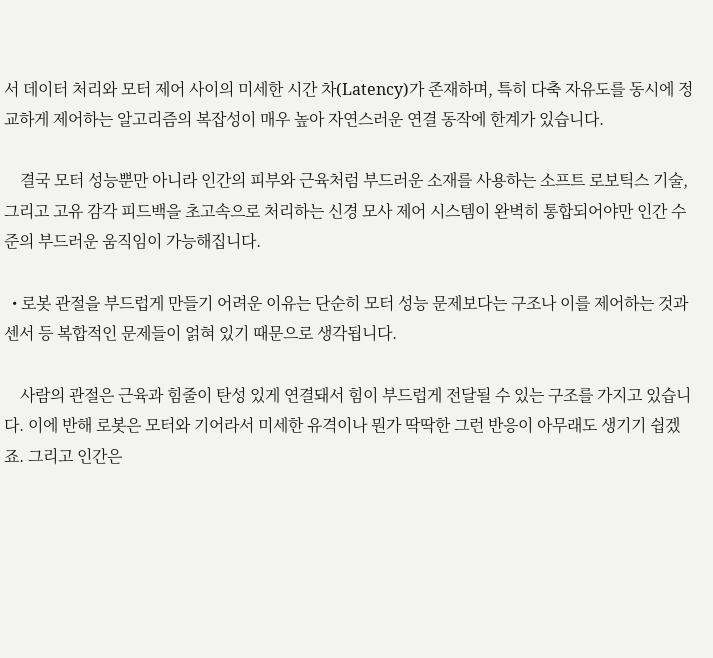서 데이터 처리와 모터 제어 사이의 미세한 시간 차(Latency)가 존재하며, 특히 다축 자유도를 동시에 정교하게 제어하는 알고리즘의 복잡성이 매우 높아 자연스러운 연결 동작에 한계가 있습니다.

    결국 모터 성능뿐만 아니라 인간의 피부와 근육처럼 부드러운 소재를 사용하는 소프트 로보틱스 기술, 그리고 고유 감각 피드백을 초고속으로 처리하는 신경 모사 제어 시스템이 완벽히 통합되어야만 인간 수준의 부드러운 움직임이 가능해집니다.

  • 로봇 관절을 부드럽게 만들기 어려운 이유는 단순히 모터 성능 문제보다는 구조나 이를 제어하는 것과 센서 등 복합적인 문제들이 얽혀 있기 때문으로 생각됩니다.

    사람의 관절은 근육과 힘줄이 탄성 있게 연결돼서 힘이 부드럽게 전달될 수 있는 구조를 가지고 있습니다. 이에 반해 로봇은 모터와 기어라서 미세한 유격이나 뭔가 딱딱한 그런 반응이 아무래도 생기기 쉽겠죠. 그리고 인간은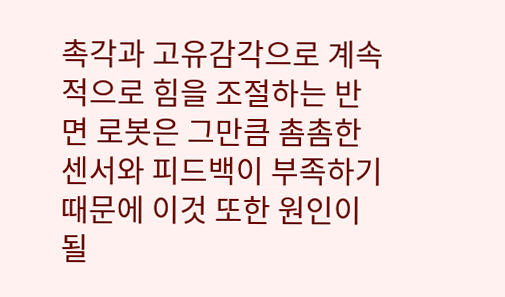촉각과 고유감각으로 계속적으로 힘을 조절하는 반면 로봇은 그만큼 촘촘한 센서와 피드백이 부족하기 때문에 이것 또한 원인이 될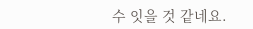수 잇을 것 같네요.